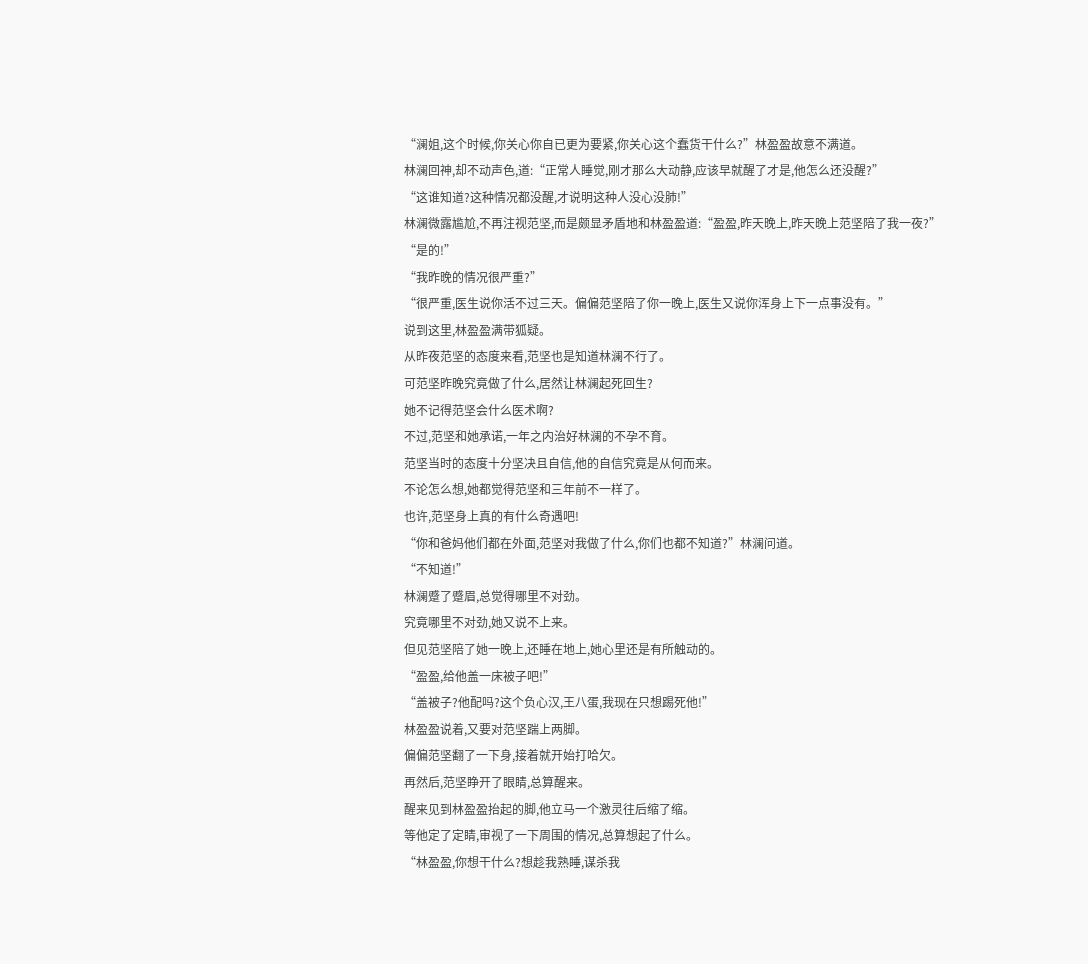“澜姐,这个时候,你关心你自已更为要紧,你关心这个蠢货干什么?”林盈盈故意不满道。
林澜回神,却不动声色,道:“正常人睡觉,刚才那么大动静,应该早就醒了才是,他怎么还没醒?”
“这谁知道?这种情况都没醒,才说明这种人没心没肺!”
林澜微露尴尬,不再注视范坚,而是颇显矛盾地和林盈盈道:“盈盈,昨天晚上,昨天晚上范坚陪了我一夜?”
“是的!”
“我昨晚的情况很严重?”
“很严重,医生说你活不过三天。偏偏范坚陪了你一晚上,医生又说你浑身上下一点事没有。”
说到这里,林盈盈满带狐疑。
从昨夜范坚的态度来看,范坚也是知道林澜不行了。
可范坚昨晚究竟做了什么,居然让林澜起死回生?
她不记得范坚会什么医术啊?
不过,范坚和她承诺,一年之内治好林澜的不孕不育。
范坚当时的态度十分坚决且自信,他的自信究竟是从何而来。
不论怎么想,她都觉得范坚和三年前不一样了。
也许,范坚身上真的有什么奇遇吧!
“你和爸妈他们都在外面,范坚对我做了什么,你们也都不知道?”林澜问道。
“不知道!”
林澜蹙了蹙眉,总觉得哪里不对劲。
究竟哪里不对劲,她又说不上来。
但见范坚陪了她一晚上,还睡在地上,她心里还是有所触动的。
“盈盈,给他盖一床被子吧!”
“盖被子?他配吗?这个负心汉,王八蛋,我现在只想踢死他!”
林盈盈说着,又要对范坚踹上两脚。
偏偏范坚翻了一下身,接着就开始打哈欠。
再然后,范坚睁开了眼睛,总算醒来。
醒来见到林盈盈抬起的脚,他立马一个激灵往后缩了缩。
等他定了定睛,审视了一下周围的情况,总算想起了什么。
“林盈盈,你想干什么?想趁我熟睡,谋杀我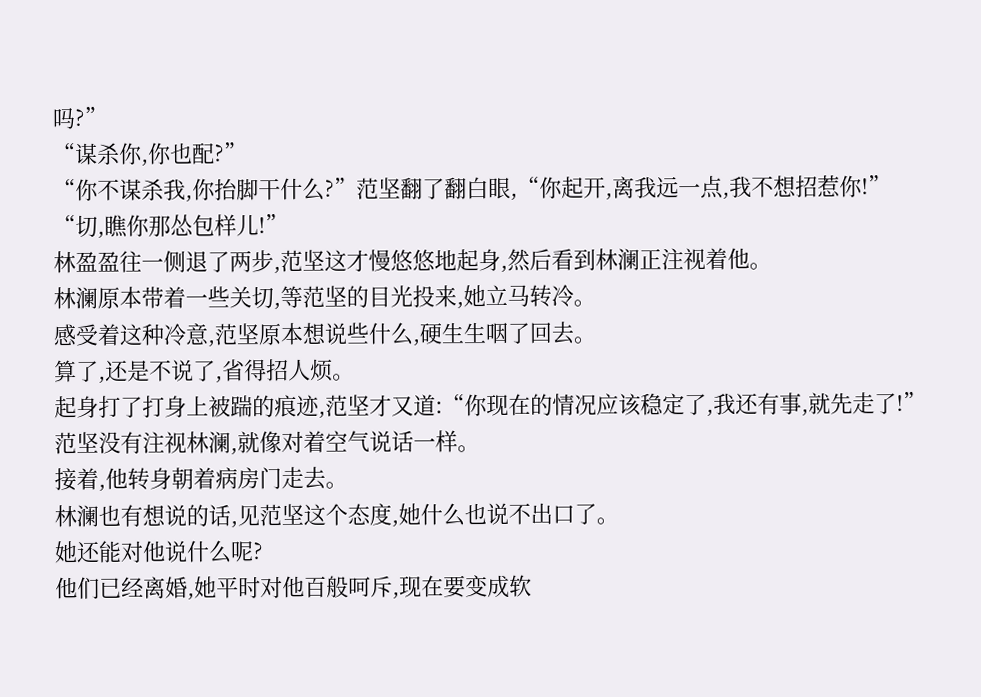吗?”
“谋杀你,你也配?”
“你不谋杀我,你抬脚干什么?”范坚翻了翻白眼,“你起开,离我远一点,我不想招惹你!”
“切,瞧你那怂包样儿!”
林盈盈往一侧退了两步,范坚这才慢悠悠地起身,然后看到林澜正注视着他。
林澜原本带着一些关切,等范坚的目光投来,她立马转冷。
感受着这种冷意,范坚原本想说些什么,硬生生咽了回去。
算了,还是不说了,省得招人烦。
起身打了打身上被踹的痕迹,范坚才又道:“你现在的情况应该稳定了,我还有事,就先走了!”
范坚没有注视林澜,就像对着空气说话一样。
接着,他转身朝着病房门走去。
林澜也有想说的话,见范坚这个态度,她什么也说不出口了。
她还能对他说什么呢?
他们已经离婚,她平时对他百般呵斥,现在要变成软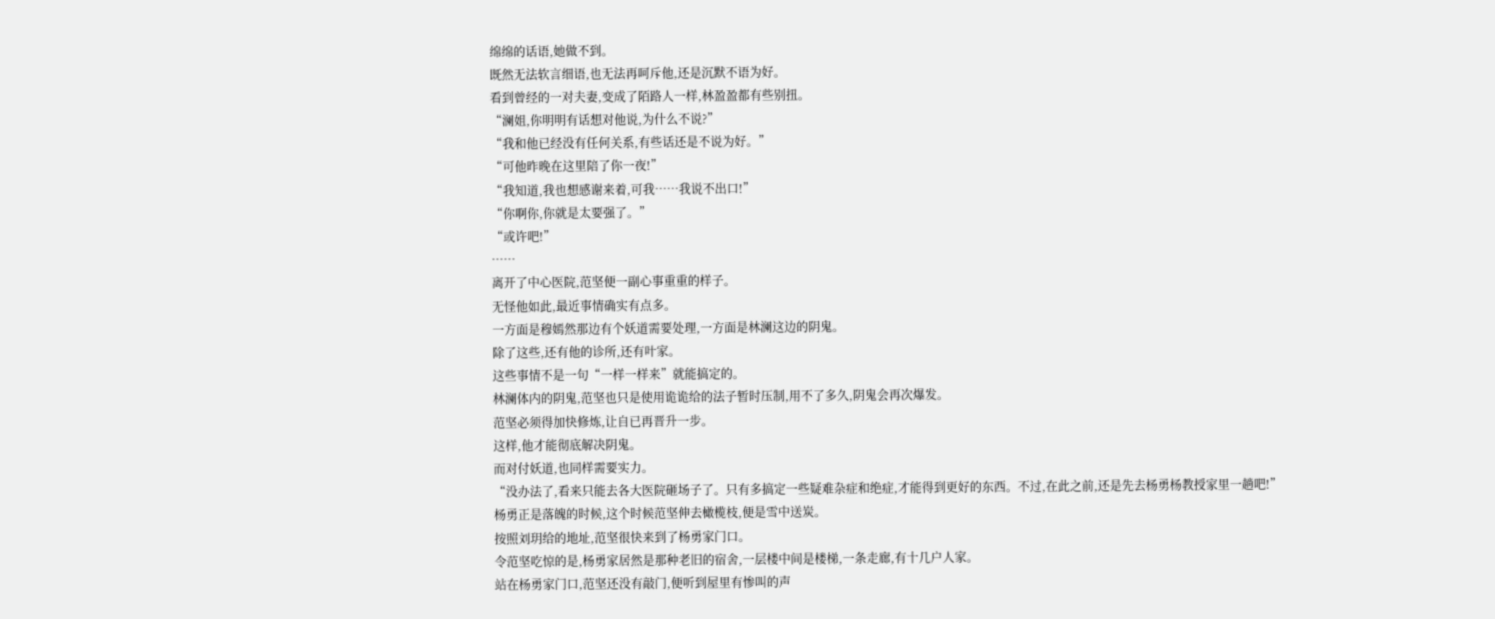绵绵的话语,她做不到。
既然无法软言细语,也无法再呵斥他,还是沉默不语为好。
看到曾经的一对夫妻,变成了陌路人一样,林盈盈都有些别扭。
“澜姐,你明明有话想对他说,为什么不说?”
“我和他已经没有任何关系,有些话还是不说为好。”
“可他昨晚在这里陪了你一夜!”
“我知道,我也想感谢来着,可我……我说不出口!”
“你啊你,你就是太要强了。”
“或许吧!”
……
离开了中心医院,范坚便一副心事重重的样子。
无怪他如此,最近事情确实有点多。
一方面是穆嫣然那边有个妖道需要处理,一方面是林澜这边的阴鬼。
除了这些,还有他的诊所,还有叶家。
这些事情不是一句“一样一样来”就能搞定的。
林澜体内的阴鬼,范坚也只是使用诡诡给的法子暂时压制,用不了多久,阴鬼会再次爆发。
范坚必须得加快修炼,让自已再晋升一步。
这样,他才能彻底解决阴鬼。
而对付妖道,也同样需要实力。
“没办法了,看来只能去各大医院砸场子了。只有多搞定一些疑难杂症和绝症,才能得到更好的东西。不过,在此之前,还是先去杨勇杨教授家里一趟吧!”
杨勇正是落魄的时候,这个时候范坚伸去橄榄枝,便是雪中送炭。
按照刘玥给的地址,范坚很快来到了杨勇家门口。
令范坚吃惊的是,杨勇家居然是那种老旧的宿舍,一层楼中间是楼梯,一条走廊,有十几户人家。
站在杨勇家门口,范坚还没有敲门,便听到屋里有惨叫的声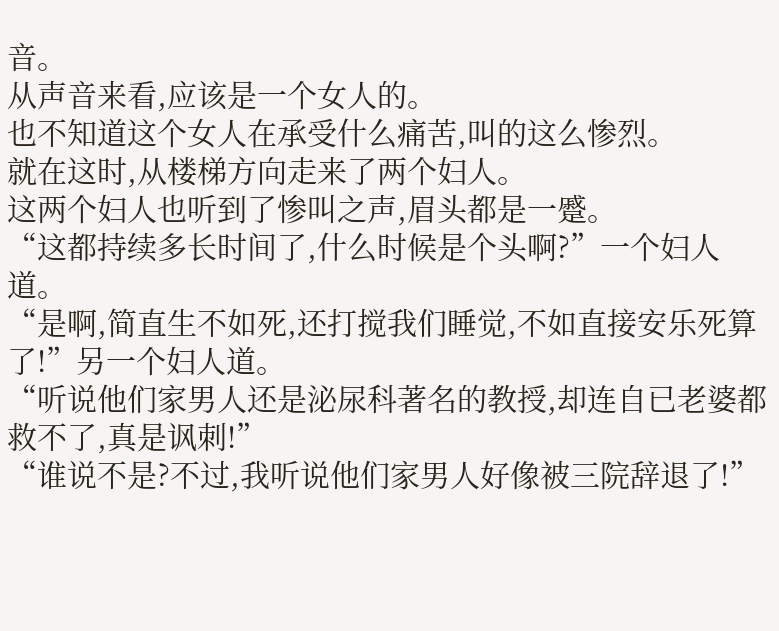音。
从声音来看,应该是一个女人的。
也不知道这个女人在承受什么痛苦,叫的这么惨烈。
就在这时,从楼梯方向走来了两个妇人。
这两个妇人也听到了惨叫之声,眉头都是一蹙。
“这都持续多长时间了,什么时候是个头啊?”一个妇人道。
“是啊,简直生不如死,还打搅我们睡觉,不如直接安乐死算了!”另一个妇人道。
“听说他们家男人还是泌尿科著名的教授,却连自已老婆都救不了,真是讽刺!”
“谁说不是?不过,我听说他们家男人好像被三院辞退了!”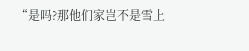“是吗?那他们家岂不是雪上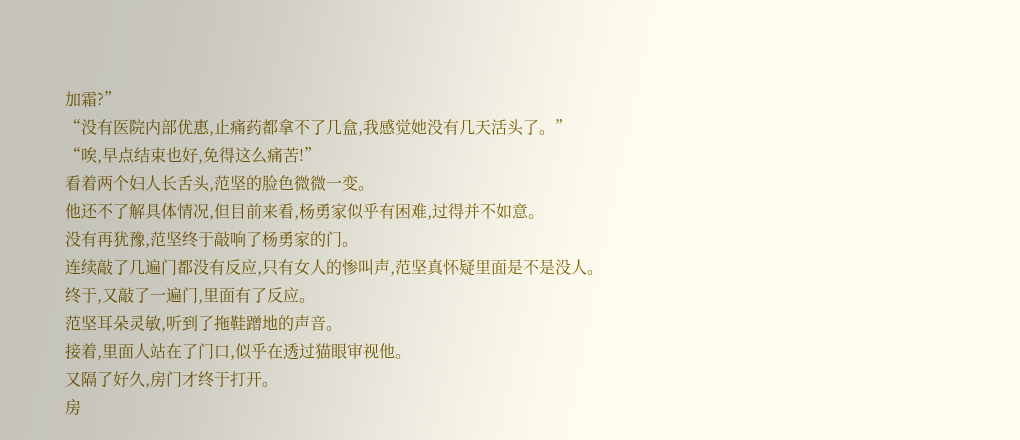加霜?”
“没有医院内部优惠,止痛药都拿不了几盒,我感觉她没有几天活头了。”
“唉,早点结束也好,免得这么痛苦!”
看着两个妇人长舌头,范坚的脸色微微一变。
他还不了解具体情况,但目前来看,杨勇家似乎有困难,过得并不如意。
没有再犹豫,范坚终于敲响了杨勇家的门。
连续敲了几遍门都没有反应,只有女人的惨叫声,范坚真怀疑里面是不是没人。
终于,又敲了一遍门,里面有了反应。
范坚耳朵灵敏,听到了拖鞋蹭地的声音。
接着,里面人站在了门口,似乎在透过猫眼审视他。
又隔了好久,房门才终于打开。
房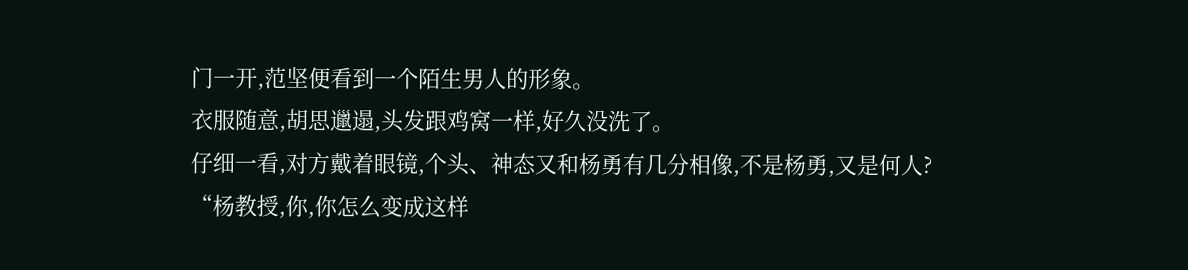门一开,范坚便看到一个陌生男人的形象。
衣服随意,胡思邋遢,头发跟鸡窝一样,好久没洗了。
仔细一看,对方戴着眼镜,个头、神态又和杨勇有几分相像,不是杨勇,又是何人?
“杨教授,你,你怎么变成这样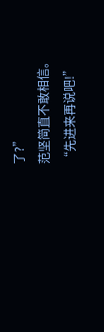了?”
范坚简直不敢相信。
“先进来再说吧!”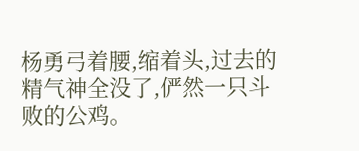杨勇弓着腰,缩着头,过去的精气神全没了,俨然一只斗败的公鸡。